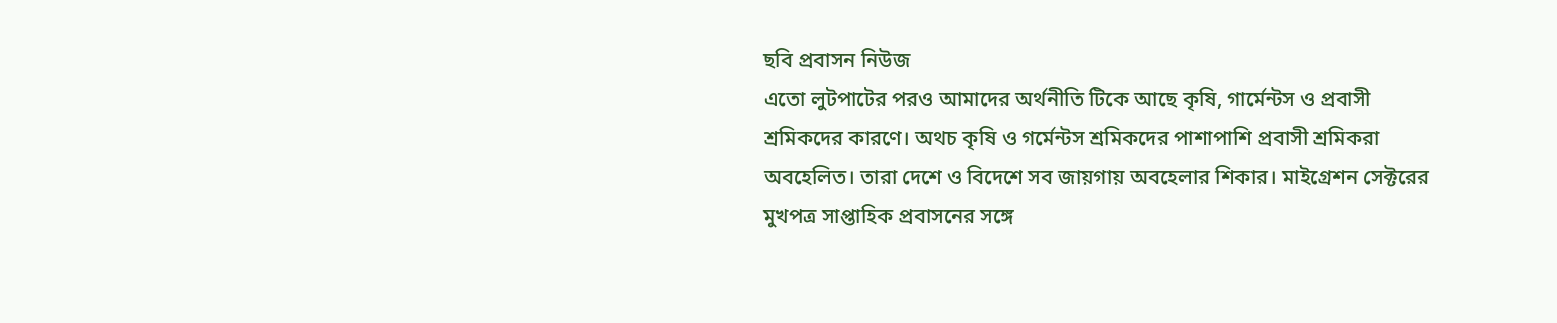ছবি প্রবাসন নিউজ
এতো লুটপাটের পরও আমাদের অর্থনীতি টিকে আছে কৃষি, গার্মেন্টস ও প্রবাসী শ্রমিকদের কারণে। অথচ কৃষি ও গর্মেন্টস শ্রমিকদের পাশাপাশি প্রবাসী শ্রমিকরা অবহেলিত। তারা দেশে ও বিদেশে সব জায়গায় অবহেলার শিকার। মাইগ্রেশন সেক্টরের মুখপত্র সাপ্তাহিক প্রবাসনের সঙ্গে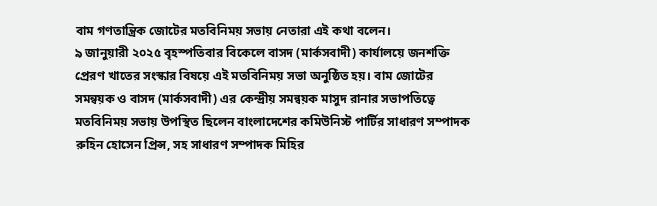বাম গণতান্ত্রিক জোটের মতবিনিময় সভায় নেতারা এই কথা বলেন।
৯ জানুয়ারী ২০২৫ বৃহস্পতিবার বিকেলে বাসদ (মার্কসবাদী) কার্যালয়ে জনশক্তি প্রেরণ খাতের সংস্কার বিষয়ে এই মতবিনিময় সভা অনুষ্ঠিত হয়। বাম জোটের সমন্বয়ক ও বাসদ (মার্কসবাদী) এর কেন্দ্রীয় সমন্বয়ক মাসুদ রানার সভাপতিত্বে মতবিনিময় সভায় উপস্থিত ছিলেন বাংলাদেশের কমিউনিস্ট পার্টির সাধারণ সম্পাদক রুহিন হোসেন প্রিন্স, সহ সাধারণ সম্পাদক মিহির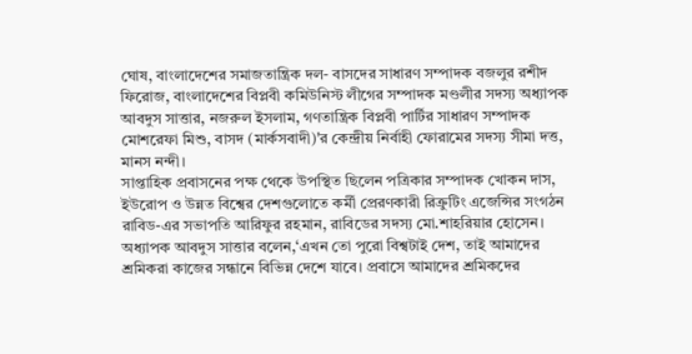ঘোষ, বাংলাদেশের সমাজতান্ত্রিক দল- বাসদের সাধারণ সম্পাদক বজলুর রশীদ ফিরোজ, বাংলাদেশের বিপ্লবী কমিউনিস্ট লীগের সম্পাদক মণ্ডলীর সদস্য অধ্যাপক আবদুস সাত্তার, নজরুল ইসলাম, গণতান্ত্রিক বিপ্লবী পার্টির সাধারণ সম্পাদক মোশরেফা মিশু, বাসদ (মার্কসবাদী)'র কেন্দ্রীয় নির্বাহী ফোরামের সদস্য সীমা দত্ত, মানস নন্দী।
সাপ্তাহিক প্রবাসনের পক্ষ থেকে উপস্থিত ছিলেন পত্রিকার সম্পাদক খোকন দাস, ইউরোপ ও উন্নত বিশ্বের দেশগুলোতে কর্মী প্রেরণকারী রিক্রুটিং এজেন্সির সংগঠন রাবিড-এর সভাপতি আরিফুর রহমান, রাবিডের সদস্য মো.শাহরিয়ার হোসেন।
অধ্যাপক আবদুস সাত্তার বলেন,‘এখন তো পুরো বিশ্বটাই দেশ, তাই আমাদের শ্রমিকরা কাজের সন্ধানে বিভিন্ন দেশে যাবে। প্রবাসে আমাদের শ্রমিকদের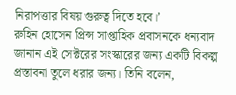নিরাপত্তার বিষয় গুরুত্ব দিতে হবে।’
রুহিন হোসেন প্রিন্স সাপ্তাহিক প্রবাসনকে ধন্যবাদ জানান এই সেক্টরের সংস্কারের জন্য একটি বিকল্প প্রস্তাবনা তুলে ধরার জন্য। তিনি বলেন,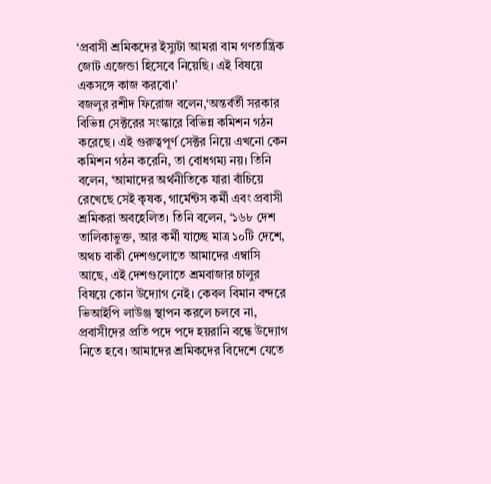‘প্রবাসী শ্রমিকদের ইস্যুটা আমরা বাম গণতান্ত্রিক জোট এজেন্ডা হিসেবে নিয়েছি। এই বিষয়ে একসঙ্গে কাজ করবো।’
বজলুর রশীদ ফিরোজ বলেন,‘অন্তর্বর্তী সরকার বিভিন্ন সেক্টরের সংস্কারে বিভিন্ন কমিশন গঠন করেছে। এই গুরুত্বপূর্ণ সেক্টর নিয়ে এখনো কেন কমিশন গঠন করেনি, তা বোধগম্য নয়। তিনি বলেন, ‘আমাদের অর্থনীতিকে যারা বাঁচিয়ে রেখেছে সেই কৃষক, গার্মেন্টস কর্মী এবং প্রবাসী শ্রমিকরা অবহেলিত। তিনি বলেন, ‘১৬৮ দেশ তালিকাভুক্ত, আর কর্মী যাচ্ছে মাত্র ১০টি দেশে, অথচ বাকী দেশগুলোতে আমাদের এম্বাসি আছে, এই দেশগুলোতে শ্রমবাজার চালুর বিষয়ে কোন উদ্যোগ নেই। কেবল বিমান বন্দরে ভিআইপি লাউঞ্জ স্থাপন করলে চলবে না, প্রবাসীদের প্রতি পদে পদে হয়রানি বন্ধে উদ্যোগ নিতে হবে। আমাদের শ্রমিকদের বিদেশে যেতে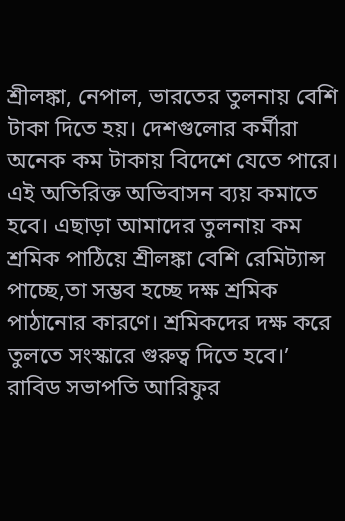শ্রীলঙ্কা, নেপাল, ভারতের তুলনায় বেশি টাকা দিতে হয়। দেশগুলোর কর্মীরা অনেক কম টাকায় বিদেশে যেতে পারে। এই অতিরিক্ত অভিবাসন ব্যয় কমাতে হবে। এছাড়া আমাদের তুলনায় কম শ্রমিক পাঠিয়ে শ্রীলঙ্কা বেশি রেমিট্যান্স পাচ্ছে,তা সম্ভব হচ্ছে দক্ষ শ্রমিক পাঠানোর কারণে। শ্রমিকদের দক্ষ করে তুলতে সংস্কারে গুরুত্ব দিতে হবে।’
রাবিড সভাপতি আরিফুর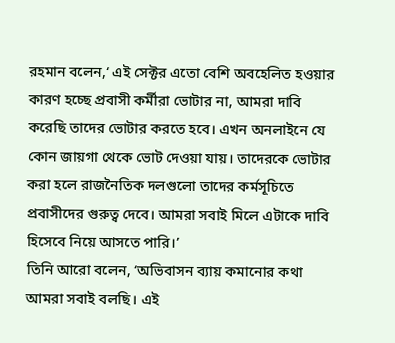রহমান বলেন,‘ এই সেক্টর এতো বেশি অবহেলিত হওয়ার কারণ হচ্ছে প্রবাসী কর্মীরা ভোটার না, আমরা দাবি করেছি তাদের ভোটার করতে হবে। এখন অনলাইনে যে কোন জায়গা থেকে ভোট দেওয়া যায়। তাদেরকে ভোটার করা হলে রাজনৈতিক দলগুলো তাদের কর্মসূচিতে প্রবাসীদের গুরুত্ব দেবে। আমরা সবাই মিলে এটাকে দাবি হিসেবে নিয়ে আসতে পারি।’
তিনি আরো বলেন, ‘অভিবাসন ব্যায় কমানোর কথা আমরা সবাই বলছি। এই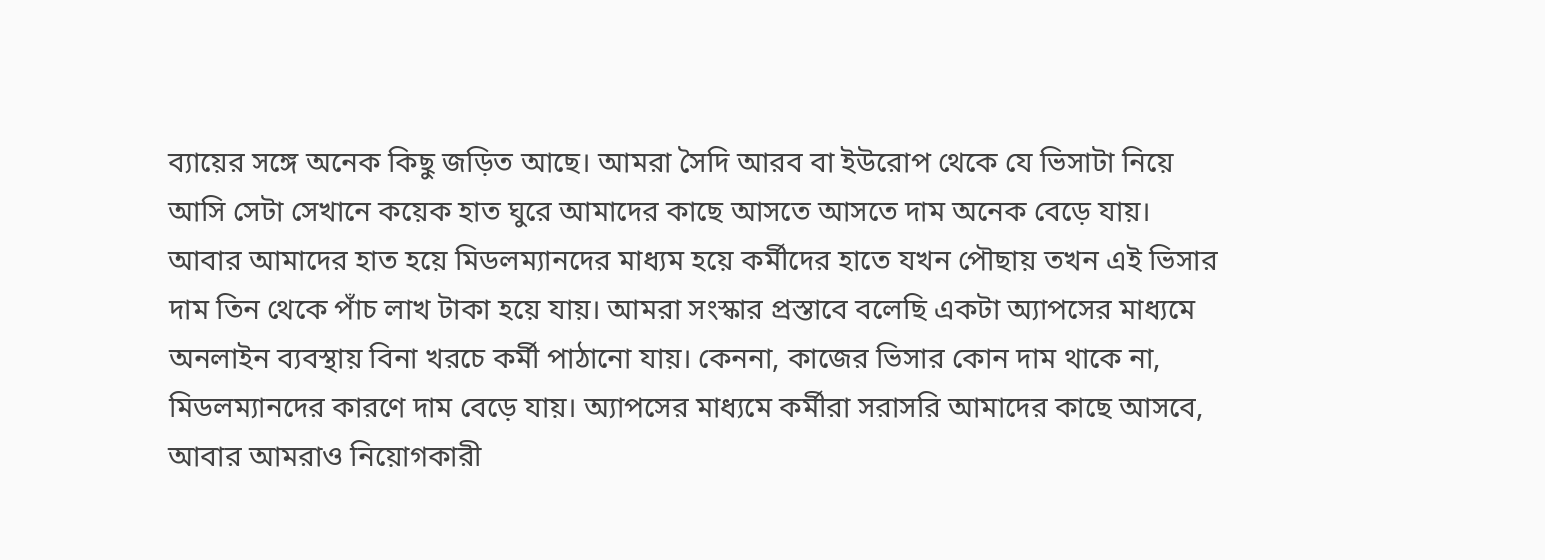ব্যায়ের সঙ্গে অনেক কিছু জড়িত আছে। আমরা সৈদি আরব বা ইউরোপ থেকে যে ভিসাটা নিয়ে আসি সেটা সেখানে কয়েক হাত ঘুরে আমাদের কাছে আসতে আসতে দাম অনেক বেড়ে যায়। আবার আমাদের হাত হয়ে মিডলম্যানদের মাধ্যম হয়ে কর্মীদের হাতে যখন পৌছায় তখন এই ভিসার দাম তিন থেকে পাঁচ লাখ টাকা হয়ে যায়। আমরা সংস্কার প্রস্তাবে বলেছি একটা অ্যাপসের মাধ্যমে অনলাইন ব্যবস্থায় বিনা খরচে কর্মী পাঠানো যায়। কেননা, কাজের ভিসার কোন দাম থাকে না, মিডলম্যানদের কারণে দাম বেড়ে যায়। অ্যাপসের মাধ্যমে কর্মীরা সরাসরি আমাদের কাছে আসবে, আবার আমরাও নিয়োগকারী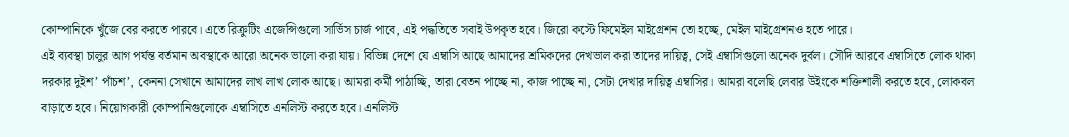কোম্পানিকে খুঁজে বের করতে পারবে। এতে রিক্রুটিং এজেন্সিগুলো সার্ভিস চার্জ পাবে, এই পদ্ধতিতে সবাই উপকৃত হবে। জিরো কস্টে ফিমেইল মাইগ্রেশন তো হচ্ছে, মেইল মাইগ্রেশনও হতে পারে।
এই ব্যবস্থা চালুর আগ পর্যন্ত বর্তমান অবস্থাকে আরো অনেক ভালো করা যায়। বিভিন্ন দেশে যে এম্বাসি আছে আমাদের শ্রমিকদের দেখভাল করা তাদের দায়িত্ব, সেই এম্বাসিগুলো অনেক দুর্বল। সৌদি আরবে এম্বাসিতে লোক থাকা দরকার দুইশ’ পাঁচশ’, কেননা সেখানে আমাদের লাখ লাখ লোক আছে। আমরা কর্মী পাঠাচ্ছি, তারা বেতন পাচ্ছে না, কাজ পাচ্ছে না, সেটা দেখার দায়িত্ব এম্বাসির। আমরা বলেছি লেবার উইংকে শক্তিশালী করতে হবে, লোকবল বাড়াতে হবে। নিয়োগকারী কোম্পানিগুলোকে এম্বাসিতে এনলিস্ট করতে হবে। এনলিস্ট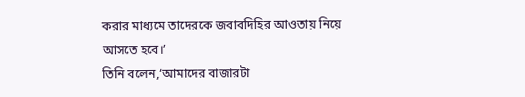করার মাধ্যমে তাদেরকে জবাবদিহির আওতায় নিয়ে আসতে হবে।’
তিনি বলেন,‘আমাদের বাজারটা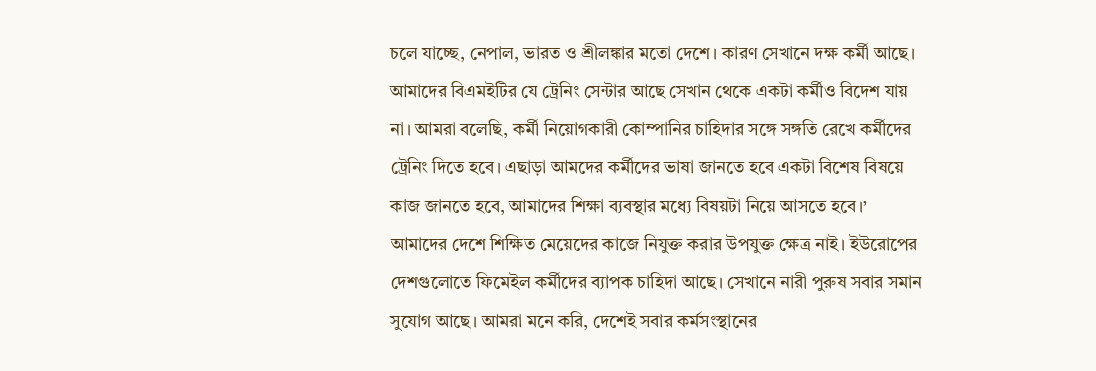চলে যাচ্ছে, নেপাল, ভারত ও শ্রীলঙ্কার মতো দেশে। কারণ সেখানে দক্ষ কর্মী আছে। আমাদের বিএমইটির যে ট্রেনিং সেন্টার আছে সেখান থেকে একটা কর্মীও বিদেশ যায় না। আমরা বলেছি, কর্মী নিয়োগকারী কোম্পানির চাহিদার সঙ্গে সঙ্গতি রেখে কর্মীদের ট্রেনিং দিতে হবে। এছাড়া আমদের কর্মীদের ভাষা জানতে হবে একটা বিশেষ বিষয়ে কাজ জানতে হবে, আমাদের শিক্ষা ব্যবস্থার মধ্যে বিষয়টা নিয়ে আসতে হবে।’
আমাদের দেশে শিক্ষিত মেয়েদের কাজে নিযুক্ত করার উপযুক্ত ক্ষেত্র নাই। ইউরোপের দেশগুলোতে ফিমেইল কর্মীদের ব্যাপক চাহিদা আছে। সেখানে নারী পুরুষ সবার সমান সুযোগ আছে। আমরা মনে করি, দেশেই সবার কর্মসংস্থানের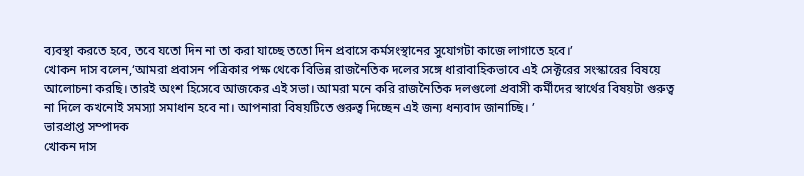ব্যবস্থা করতে হবে, তবে যতো দিন না তা করা যাচ্ছে ততো দিন প্রবাসে কর্মসংস্থানের সুযোগটা কাজে লাগাতে হবে।’
খোকন দাস বলেন,‘আমরা প্রবাসন পত্রিকার পক্ষ থেকে বিভিন্ন রাজনৈতিক দলের সঙ্গে ধারাবাহিকভাবে এই সেক্টরের সংস্কারের বিষয়ে আলোচনা করছি। তারই অংশ হিসেবে আজকের এই সভা। আমরা মনে করি রাজনৈতিক দলগুলো প্রবাসী কর্মীদের স্বার্থের বিষয়টা গুরুত্ব না দিলে কখনোই সমস্যা সমাধান হবে না। আপনারা বিষয়টিতে গুরুত্ব দিচ্ছেন এই জন্য ধন্যবাদ জানাচ্ছি। ’
ভারপ্রাপ্ত সম্পাদক
খোকন দাস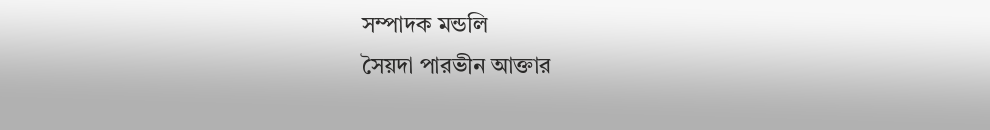সম্পাদক মন্ডলি
সৈয়দা পারভীন আক্তার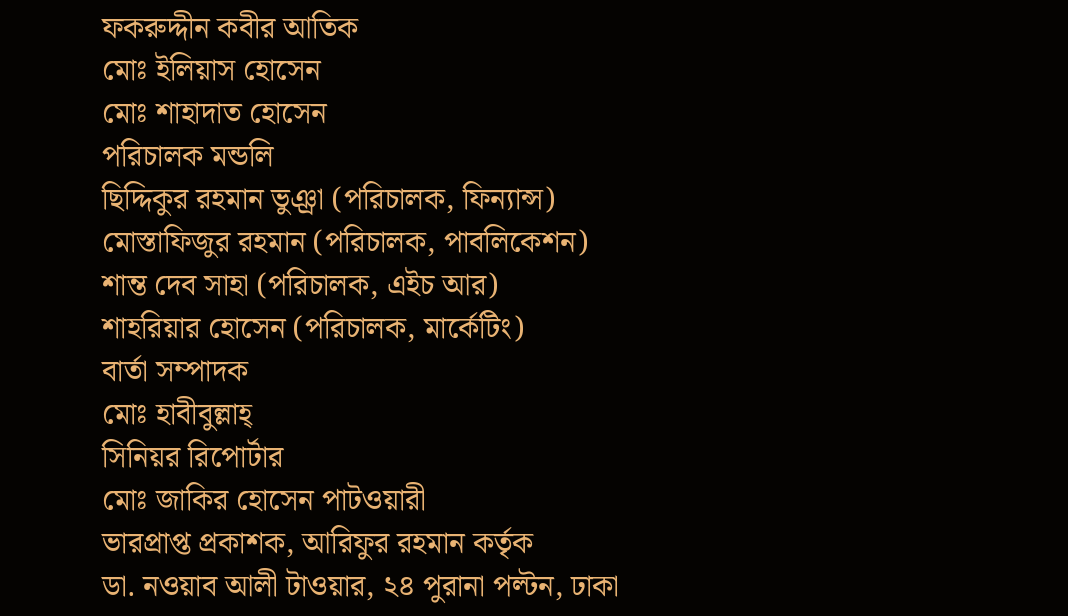ফকরুদ্দীন কবীর আতিক
মোঃ ইলিয়াস হোসেন
মোঃ শাহাদাত হোসেন
পরিচালক মন্ডলি
ছিদ্দিকুর রহমান ভুঞ্রা (পরিচালক, ফিন্যান্স)
মোস্তাফিজুর রহমান (পরিচালক, পাবলিকেশন)
শান্ত দেব সাহা (পরিচালক, এইচ আর)
শাহরিয়ার হোসেন (পরিচালক, মার্কেটিং)
বার্তা সম্পাদক
মোঃ হাবীবুল্লাহ্
সিনিয়র রিপোর্টার
মোঃ জাকির হোসেন পাটওয়ারী
ভারপ্রাপ্ত প্রকাশক, আরিফুর রহমান কর্তৃক
ডা. নওয়াব আলী টাওয়ার, ২৪ পুরানা পল্টন, ঢাকা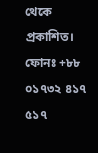থেকে প্রকাশিত।
ফোনঃ +৮৮ ০১৭৩২ ৪১৭ ৫১৭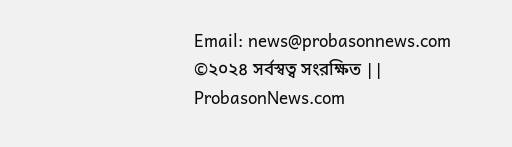Email: news@probasonnews.com
©২০২৪ সর্বস্বত্ব সংরক্ষিত || ProbasonNews.com